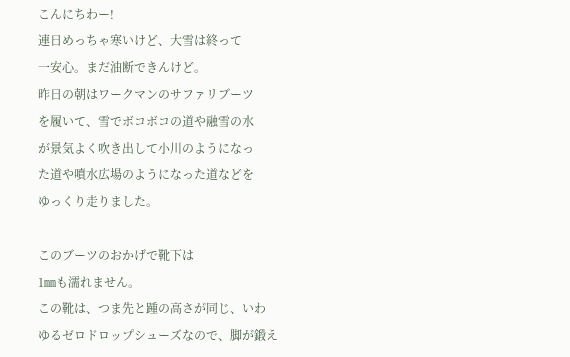こんにちわー!
連日めっちゃ寒いけど、大雪は終って
一安心。まだ油断できんけど。
昨日の朝はワークマンのサファリブーツ
を履いて、雪でボコボコの道や融雪の水
が景気よく吹き出して小川のようになっ
た道や噴水広場のようになった道などを
ゆっくり走りました。

このブーツのおかげで靴下は
1㎜も濡れません。
この靴は、つま先と踵の高さが同じ、いわ
ゆるゼロドロップシューズなので、脚が鍛え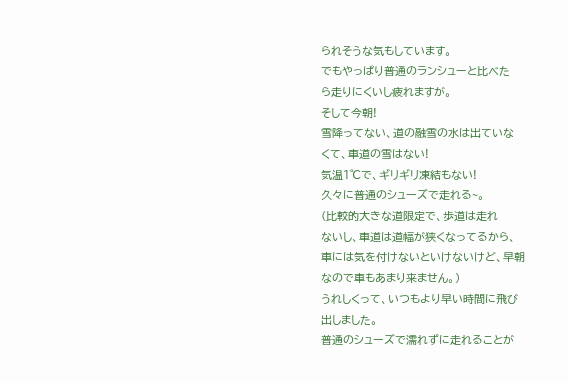られそうな気もしています。
でもやっぱり普通のランシューと比べた
ら走りにくいし疲れますが。
そして今朝!
雪降ってない、道の融雪の水は出ていな
くて、車道の雪はない!
気温1℃で、ギリギリ凍結もない!
久々に普通のシューズで走れる~。
(比較的大きな道限定で、歩道は走れ
ないし、車道は道幅が狭くなってるから、
車には気を付けないといけないけど、早朝
なので車もあまり来ません。)
うれしくって、いつもより早い時間に飛び
出しました。
普通のシューズで濡れずに走れることが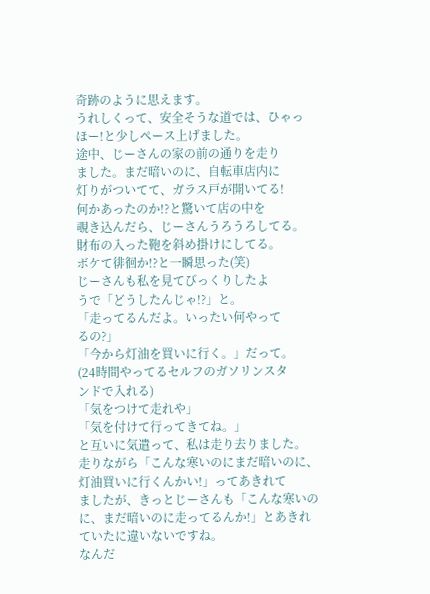奇跡のように思えます。
うれしくって、安全そうな道では、ひゃっ
ほー!と少しペース上げました。
途中、じーさんの家の前の通りを走り
ました。まだ暗いのに、自転車店内に
灯りがついてて、ガラス戸が開いてる!
何かあったのか!?と驚いて店の中を
覗き込んだら、じーさんうろうろしてる。
財布の入った鞄を斜め掛けにしてる。
ボケて徘徊か!?と一瞬思った(笑)
じーさんも私を見てびっくりしたよ
うで「どうしたんじゃ!?」と。
「走ってるんだよ。いったい何やって
るの?」
「今から灯油を買いに行く。」だって。
(24時間やってるセルフのガソリンスタ
ンドで入れる)
「気をつけて走れや」
「気を付けて行ってきてね。」
と互いに気遣って、私は走り去りました。
走りながら「こんな寒いのにまだ暗いのに、
灯油買いに行くんかい!」ってあきれて
ましたが、きっとじーさんも「こんな寒いの
に、まだ暗いのに走ってるんか!」とあきれ
ていたに違いないですね。
なんだ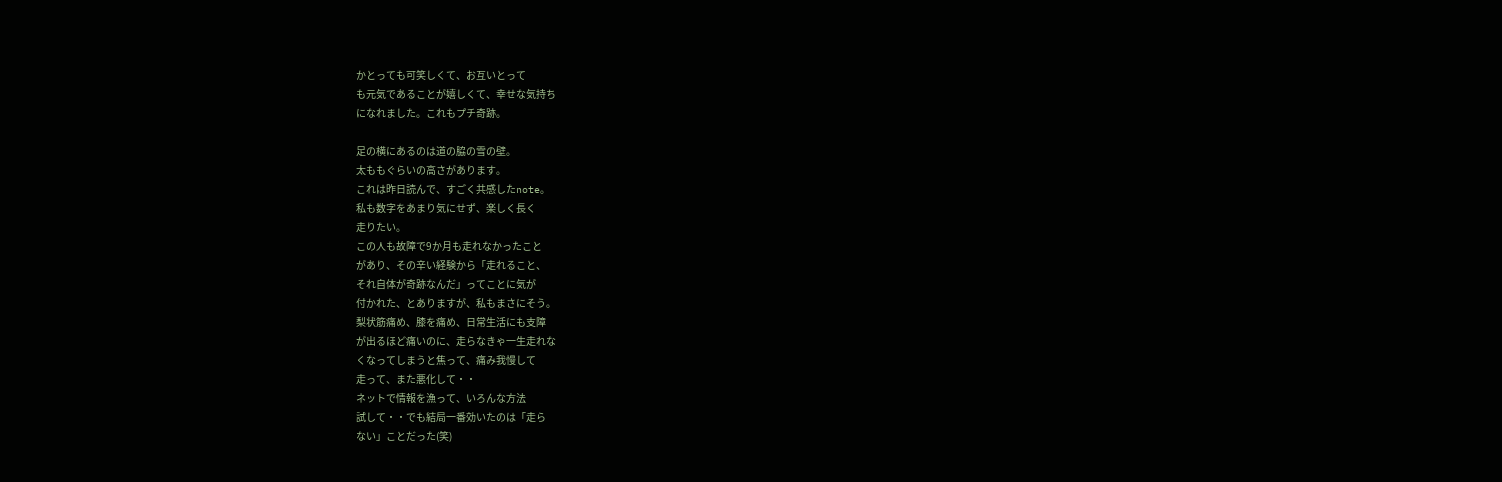かとっても可笑しくて、お互いとって
も元気であることが嬉しくて、幸せな気持ち
になれました。これもプチ奇跡。

足の横にあるのは道の脇の雪の壁。
太ももぐらいの高さがあります。
これは昨日読んで、すごく共感したnote。
私も数字をあまり気にせず、楽しく長く
走りたい。
この人も故障で9か月も走れなかったこと
があり、その辛い経験から「走れること、
それ自体が奇跡なんだ」ってことに気が
付かれた、とありますが、私もまさにそう。
梨状筋痛め、膝を痛め、日常生活にも支障
が出るほど痛いのに、走らなきゃ一生走れな
くなってしまうと焦って、痛み我慢して
走って、また悪化して・・
ネットで情報を漁って、いろんな方法
試して・・でも結局一番効いたのは「走ら
ない」ことだった(笑)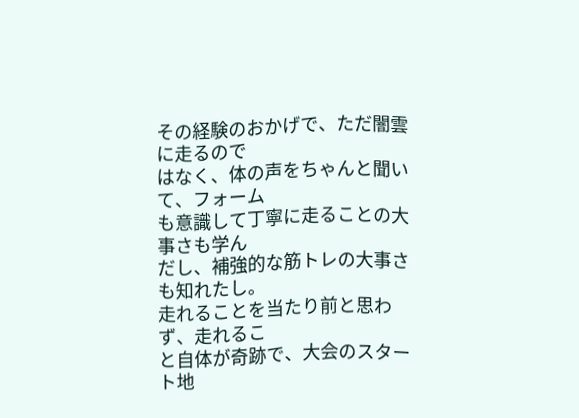その経験のおかげで、ただ闇雲に走るので
はなく、体の声をちゃんと聞いて、フォーム
も意識して丁寧に走ることの大事さも学ん
だし、補強的な筋トレの大事さも知れたし。
走れることを当たり前と思わず、走れるこ
と自体が奇跡で、大会のスタート地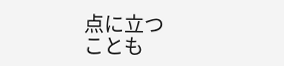点に立つ
ことも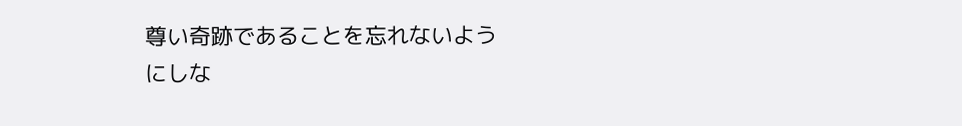尊い奇跡であることを忘れないよう
にしな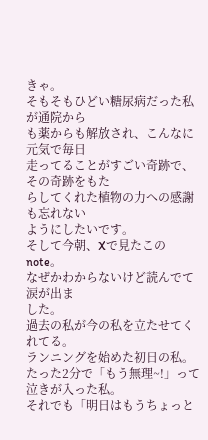きゃ。
そもそもひどい糖尿病だった私が通院から
も薬からも解放され、こんなに元気で毎日
走ってることがすごい奇跡で、その奇跡をもた
らしてくれた植物の力への感謝も忘れない
ようにしたいです。
そして今朝、Xで見たこのnote。
なぜかわからないけど読んでて涙が出ま
した。
過去の私が今の私を立たせてくれてる。
ランニングを始めた初日の私。
たった2分で「もう無理~!」って
泣きが入った私。
それでも「明日はもうちょっと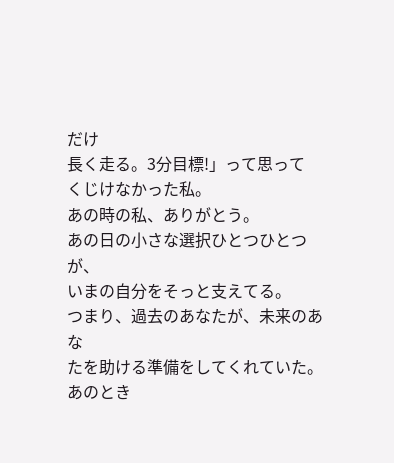だけ
長く走る。3分目標!」って思って
くじけなかった私。
あの時の私、ありがとう。
あの日の小さな選択ひとつひとつが、
いまの自分をそっと支えてる。
つまり、過去のあなたが、未来のあな
たを助ける準備をしてくれていた。
あのとき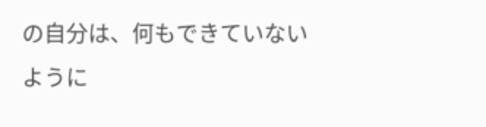の自分は、何もできていない
ように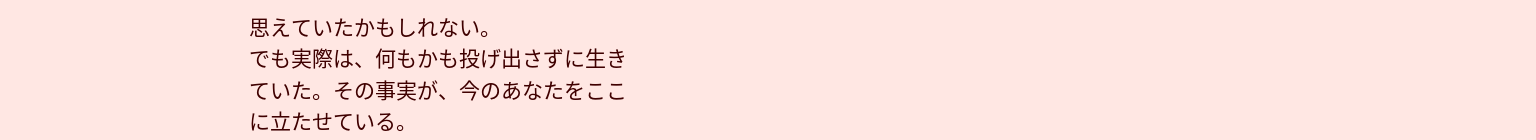思えていたかもしれない。
でも実際は、何もかも投げ出さずに生き
ていた。その事実が、今のあなたをここ
に立たせている。